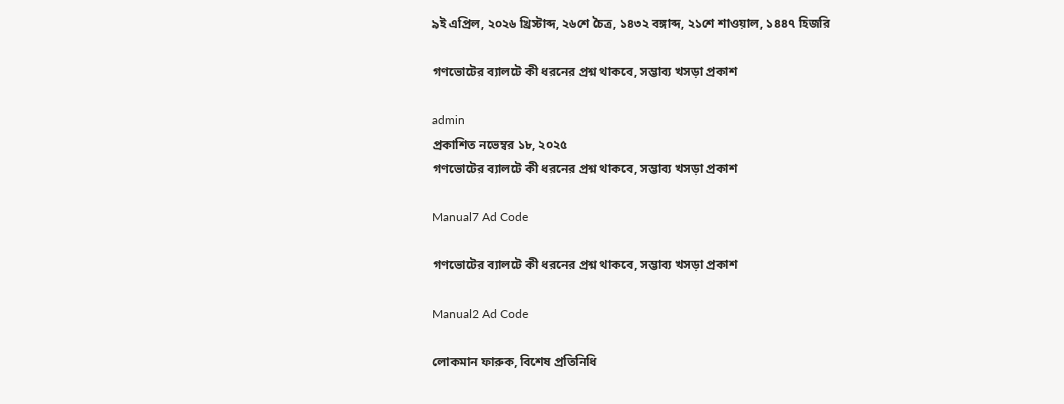৯ই এপ্রিল, ২০২৬ খ্রিস্টাব্দ, ২৬শে চৈত্র, ১৪৩২ বঙ্গাব্দ, ২১শে শাওয়াল, ১৪৪৭ হিজরি

গণভোটের ব্যালটে কী ধরনের প্রশ্ন থাকবে, সম্ভাব্য খসড়া প্রকাশ

admin
প্রকাশিত নভেম্বর ১৮, ২০২৫
গণভোটের ব্যালটে কী ধরনের প্রশ্ন থাকবে, সম্ভাব্য খসড়া প্রকাশ

Manual7 Ad Code

গণভোটের ব্যালটে কী ধরনের প্রশ্ন থাকবে, সম্ভাব্য খসড়া প্রকাশ

Manual2 Ad Code

লোকমান ফারুক, বিশেষ প্রতিনিধি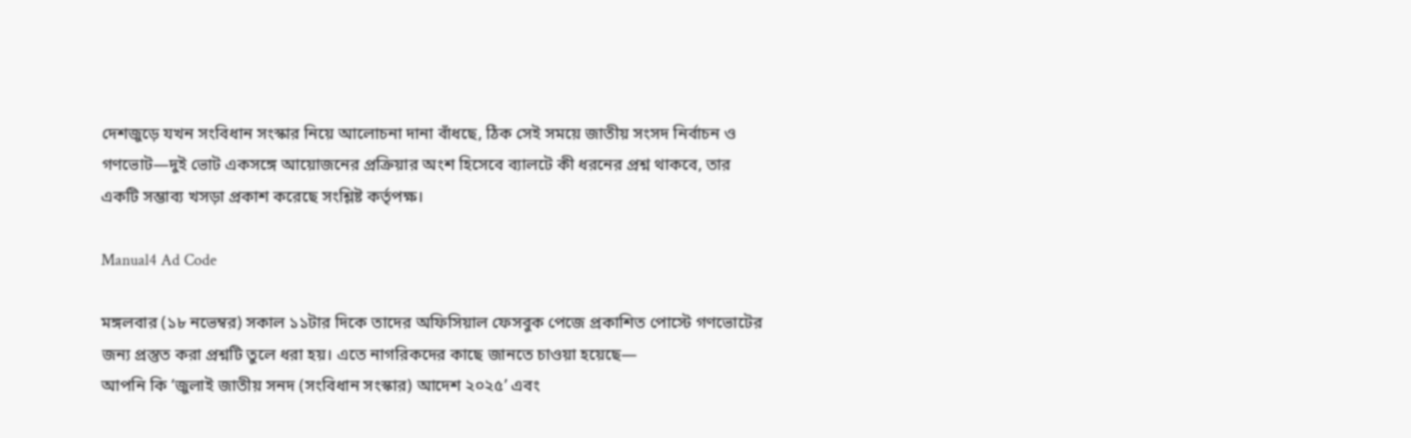দেশজুড়ে যখন সংবিধান সংস্কার নিয়ে আলোচনা দানা বাঁধছে, ঠিক সেই সময়ে জাতীয় সংসদ নির্বাচন ও গণভোট—দুই ভোট একসঙ্গে আয়োজনের প্রক্রিয়ার অংশ হিসেবে ব্যালটে কী ধরনের প্রশ্ন থাকবে, তার একটি সম্ভাব্য খসড়া প্রকাশ করেছে সংশ্লিষ্ট কর্তৃপক্ষ।

Manual4 Ad Code

মঙ্গলবার (১৮ নভেম্বর) সকাল ১১টার দিকে তাদের অফিসিয়াল ফেসবুক পেজে প্রকাশিত পোস্টে গণভোটের জন্য প্রস্তুত করা প্রশ্নটি তুলে ধরা হয়। এতে নাগরিকদের কাছে জানতে চাওয়া হয়েছে—
আপনি কি ‘জুলাই জাতীয় সনদ (সংবিধান সংস্কার) আদেশ ২০২৫’ এবং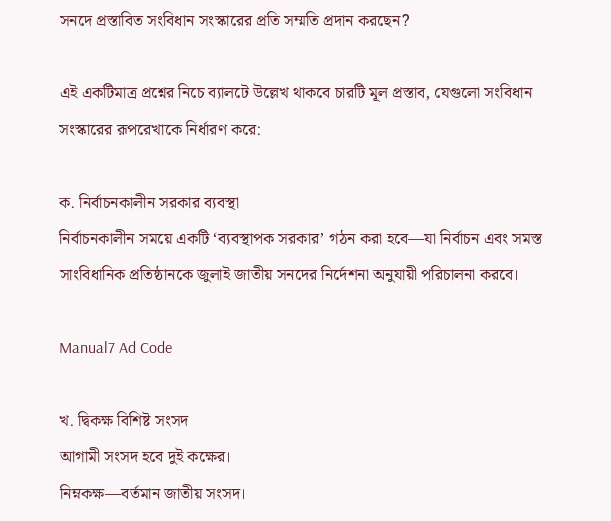সনদে প্রস্তাবিত সংবিধান সংস্কারের প্রতি সম্মতি প্রদান করছেন?

এই একটিমাত্র প্রশ্নের নিচে ব্যালটে উল্লেখ থাকবে চারটি মূল প্রস্তাব, যেগুলো সংবিধান সংস্কারের রূপরেখাকে নির্ধারণ করে:

ক. নির্বাচনকালীন সরকার ব্যবস্থা
নির্বাচনকালীন সময়ে একটি ‘ব্যবস্থাপক সরকার’ গঠন করা হবে—যা নির্বাচন এবং সমস্ত সাংবিধানিক প্রতিষ্ঠানকে জুলাই জাতীয় সনদের নির্দেশনা অনুযায়ী পরিচালনা করবে।

Manual7 Ad Code

খ. দ্বিকক্ষ বিশিষ্ট সংসদ
আগামী সংসদ হবে দুই কক্ষের।
নিম্নকক্ষ—বর্তমান জাতীয় সংসদ।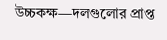উচ্চকক্ষ—দলগুলোর প্রাপ্ত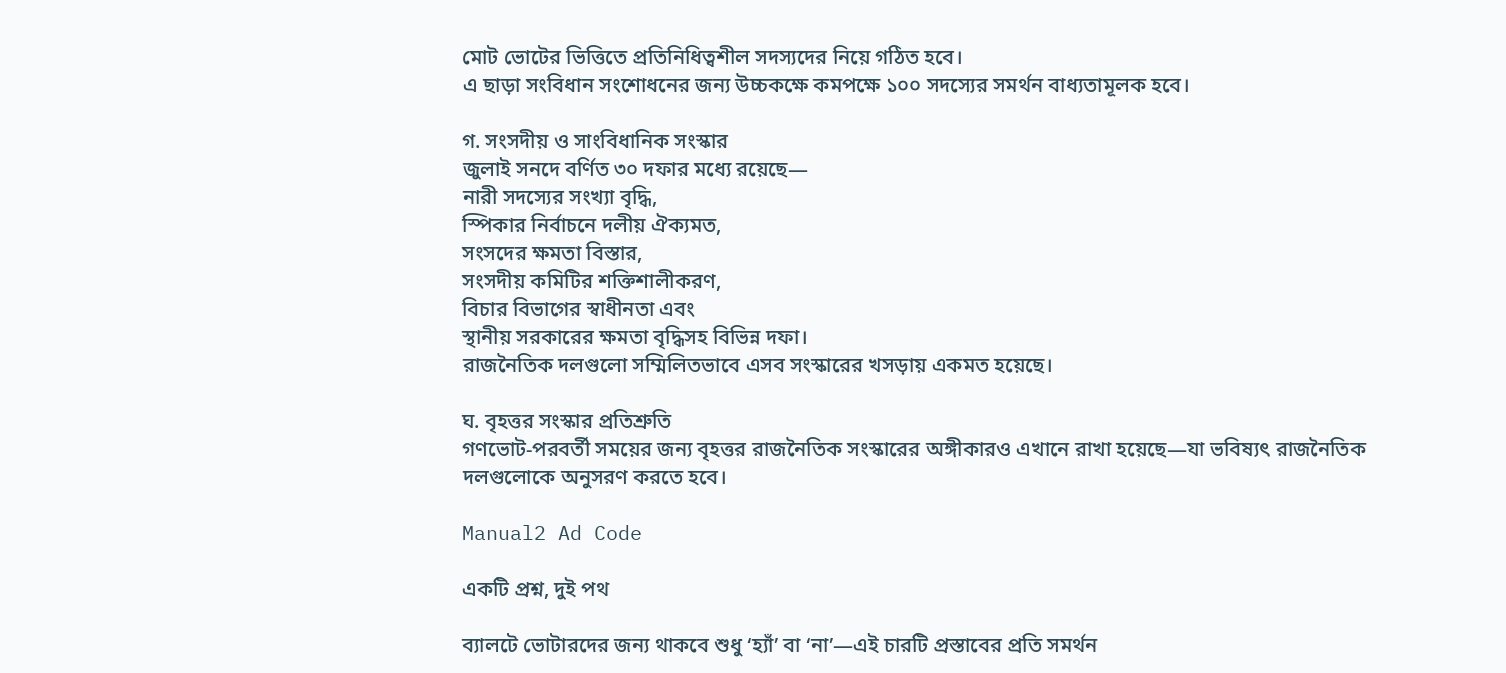মোট ভোটের ভিত্তিতে প্রতিনিধিত্বশীল সদস্যদের নিয়ে গঠিত হবে।
এ ছাড়া সংবিধান সংশোধনের জন্য উচ্চকক্ষে কমপক্ষে ১০০ সদস্যের সমর্থন বাধ্যতামূলক হবে।

গ. সংসদীয় ও সাংবিধানিক সংস্কার
জুলাই সনদে বর্ণিত ৩০ দফার মধ্যে রয়েছে—
নারী সদস্যের সংখ্যা বৃদ্ধি,
স্পিকার নির্বাচনে দলীয় ঐক্যমত,
সংসদের ক্ষমতা বিস্তার,
সংসদীয় কমিটির শক্তিশালীকরণ,
বিচার বিভাগের স্বাধীনতা এবং
স্থানীয় সরকারের ক্ষমতা বৃদ্ধিসহ বিভিন্ন দফা।
রাজনৈতিক দলগুলো সম্মিলিতভাবে এসব সংস্কারের খসড়ায় একমত হয়েছে।

ঘ. বৃহত্তর সংস্কার প্রতিশ্রুতি
গণভোট-পরবর্তী সময়ের জন্য বৃহত্তর রাজনৈতিক সংস্কারের অঙ্গীকারও এখানে রাখা হয়েছে—যা ভবিষ্যৎ রাজনৈতিক দলগুলোকে অনুসরণ করতে হবে।

Manual2 Ad Code

একটি প্রশ্ন, দুই পথ

ব্যালটে ভোটারদের জন্য থাকবে শুধু ‘হ্যাঁ’ বা ‘না’—এই চারটি প্রস্তাবের প্রতি সমর্থন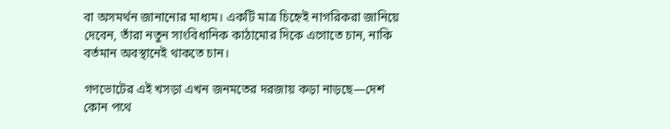বা অসমর্থন জানানোর মাধ্যম। একটি মাত্র চিহ্নেই নাগরিকরা জানিয়ে দেবেন, তাঁরা নতুন সাংবিধানিক কাঠামোর দিকে এগোতে চান, নাকি বর্তমান অবস্থানেই থাকতে চান।

গণভোটের এই খসড়া এখন জনমতের দরজায় কড়া নাড়ছে—দেশ কোন পথে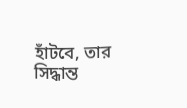হাঁটবে, তার সিদ্ধান্ত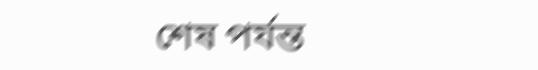শেষ পর্যন্ত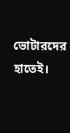ভোটারদের হাতেই।